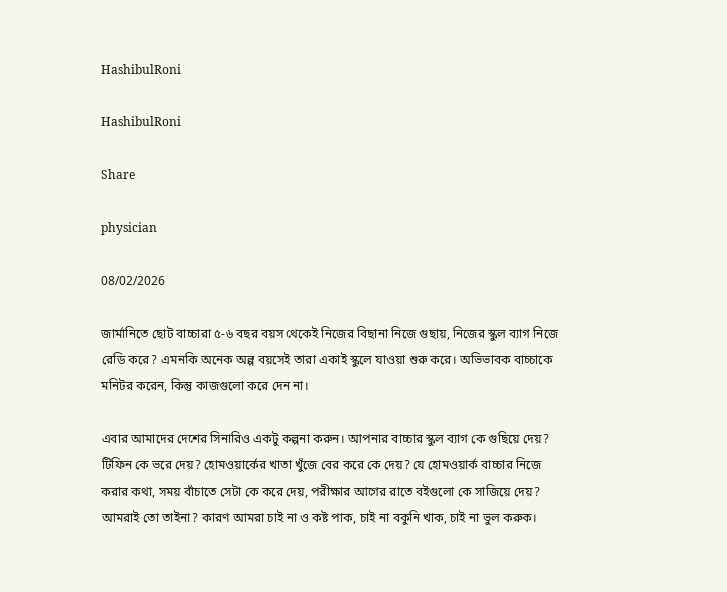HashibulRoni

HashibulRoni

Share

physician

08/02/2026

জার্মানিতে ছোট বাচ্চারা ৫-৬ বছর বয়স থেকেই নিজের বিছানা নিজে গুছায়, নিজের স্কুল ব্যাগ নিজে রেডি করে? এমনকি অনেক অল্প বয়সেই তারা একাই স্কুলে যাওয়া শুরু করে। অভিভাবক বাচ্চাকে মনিটর করেন, কিন্তু কাজগুলো করে দেন না।

এবার আমাদের দেশের সিনারিও একটু কল্পনা করুন। আপনার বাচ্চার স্কুল ব্যাগ কে গুছিয়ে দেয়? টিফিন কে ভরে দেয়? হোমওয়ার্কের খাতা খুঁজে বের করে কে দেয়? যে হোমওয়ার্ক বাচ্চার নিজে করার কথা, সময় বাঁচাতে সেটা কে করে দেয়, পরীক্ষার আগের রাতে বইগুলো কে সাজিয়ে দেয়? আমরাই তো তাইনা? কারণ আমরা চাই না ও কষ্ট পাক, চাই না বকুনি খাক, চাই না ভুল করুক।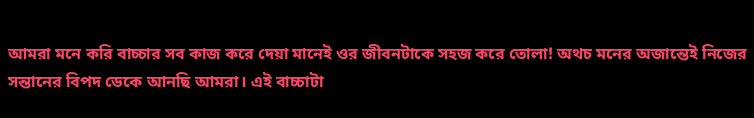আমরা মনে করি বাচ্চার সব কাজ করে দেয়া মানেই ওর জীবনটাকে সহজ করে তোলা! অথচ মনের অজান্তেই নিজের সন্তানের বিপদ ডেকে আনছি আমরা। এই বাচ্চাটা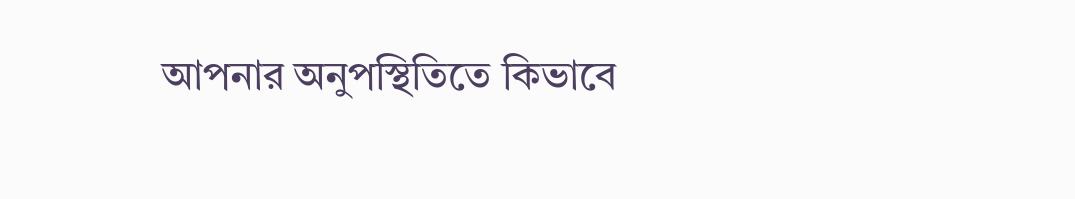আপনার অনুপস্থিতিতে কিভাবে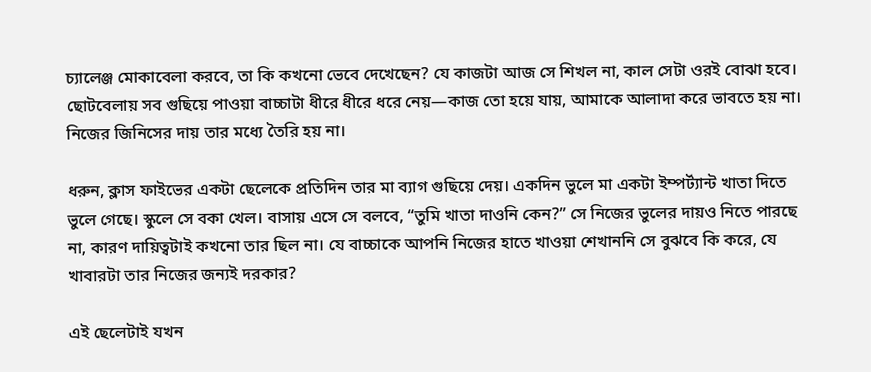চ্যালেঞ্জ মোকাবেলা করবে, তা কি কখনো ভেবে দেখেছেন? যে কাজটা আজ সে শিখল না, কাল সেটা ওরই বোঝা হবে। ছোটবেলায় সব গুছিয়ে পাওয়া বাচ্চাটা ধীরে ধীরে ধরে নেয়—কাজ তো হয়ে যায়, আমাকে আলাদা করে ভাবতে হয় না। নিজের জিনিসের দায় তার মধ্যে তৈরি হয় না।

ধরুন, ক্লাস ফাইভের একটা ছেলেকে প্রতিদিন তার মা ব্যাগ গুছিয়ে দেয়। একদিন ভুলে মা একটা ইম্পর্ট্যান্ট খাতা দিতে ভুলে গেছে। স্কুলে সে বকা খেল। বাসায় এসে সে বলবে, “তুমি খাতা দাওনি কেন?” সে নিজের ভুলের দায়ও নিতে পারছে না, কারণ দায়িত্বটাই কখনো তার ছিল না। যে বাচ্চাকে আপনি নিজের হাতে খাওয়া শেখাননি সে বুঝবে কি করে, যে খাবারটা তার নিজের জন্যই দরকার?

এই ছেলেটাই যখন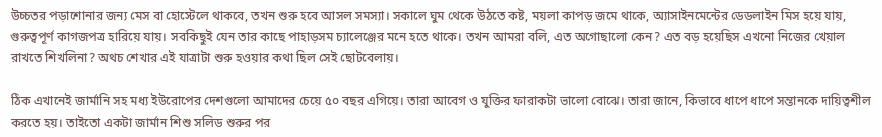উচ্চতর পড়াশোনার জন্য মেস বা হোস্টেলে থাকবে, তখন শুরু হবে আসল সমস্যা। সকালে ঘুম থেকে উঠতে কষ্ট, ময়লা কাপড় জমে থাকে, অ্যাসাইনমেন্টের ডেডলাইন মিস হয়ে যায়, গুরুত্বপূর্ণ কাগজপত্র হারিয়ে যায়। সবকিছুই যেন তার কাছে পাহাড়সম চ্যালেঞ্জের মনে হতে থাকে। তখন আমরা বলি, এত অগোছালো কেন? এত বড় হয়েছিস এখনো নিজের খেয়াল রাখতে শিখলিনা? অথচ শেখার এই যাত্রাটা শুরু হওয়ার কথা ছিল সেই ছোটবেলায়।

ঠিক এখানেই জার্মানি সহ মধ্য ইউরোপের দেশগুলো আমাদের চেয়ে ৫০ বছর এগিয়ে। তারা আবেগ ও যুক্তির ফারাকটা ভালো বোঝে। তারা জানে, কিভাবে ধাপে ধাপে সন্তানকে দায়িত্বশীল করতে হয়। তাইতো একটা জার্মান শিশু সলিড শুরুর পর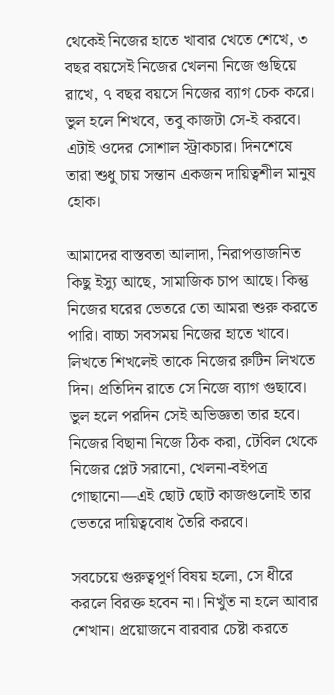থেকেই নিজের হাতে খাবার খেতে শেখে, ৩ বছর বয়সেই নিজের খেলনা নিজে গুছিয়ে রাখে, ৭ বছর বয়সে নিজের ব্যাগ চেক করে। ভুল হলে শিখবে, তবু কাজটা সে-ই করবে। এটাই ওদের সোশাল স্ট্রাকচার। দিনশেষে তারা শুধু চায় সন্তান একজন দায়িত্বশীল মানুষ হোক।

আমাদের বাস্তবতা আলাদা, নিরাপত্তাজনিত কিছু ইস্যু আছে, সামাজিক চাপ আছে। কিন্তু নিজের ঘরের ভেতরে তো আমরা শুরু করতে পারি। বাচ্চা সবসময় নিজের হাতে খাবে। লিখতে শিখলেই তাকে নিজের রুটিন লিখতে দিন। প্রতিদিন রাতে সে নিজে ব্যাগ গুছাবে। ভুল হলে পরদিন সেই অভিজ্ঞতা তার হবে। নিজের বিছানা নিজে ঠিক করা, টেবিল থেকে নিজের প্লেট সরানো, খেলনা-বইপত্র গোছানো—এই ছোট ছোট কাজগুলোই তার ভেতরে দায়িত্ববোধ তৈরি করবে।

সবচেয়ে গুরুত্বপূর্ণ বিষয় হলো, সে ধীরে করলে বিরক্ত হবেন না। নিখুঁত না হলে আবার শেখান। প্রয়োজনে বারবার চেষ্টা করতে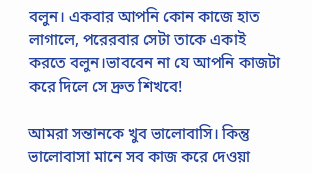বলুন। একবার আপনি কোন কাজে হাত লাগালে, পরেরবার সেটা তাকে একাই করতে বলুন।ভাববেন না যে আপনি কাজটা করে দিলে সে দ্রুত শিখবে!

আমরা সন্তানকে খুব ভালোবাসি। কিন্তু ভালোবাসা মানে সব কাজ করে দেওয়া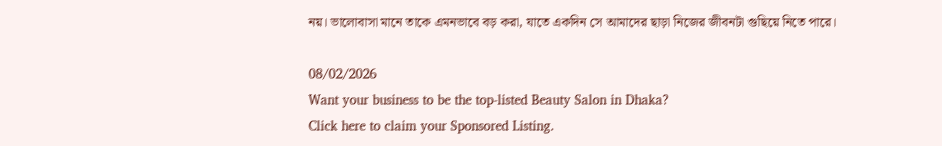নয়। ভালোবাসা মানে তাকে এমনভাবে বড় করা, যাতে একদিন সে আমাদের ছাড়া নিজের জীবনটা গুছিয়ে নিতে পারে।

08/02/2026
Want your business to be the top-listed Beauty Salon in Dhaka?
Click here to claim your Sponsored Listing.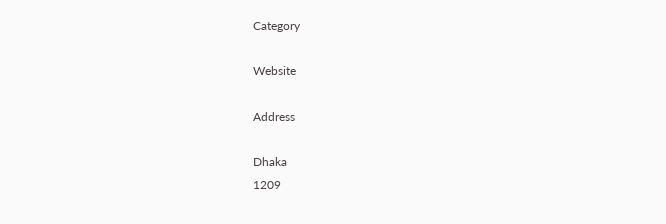Category

Website

Address

Dhaka
1209